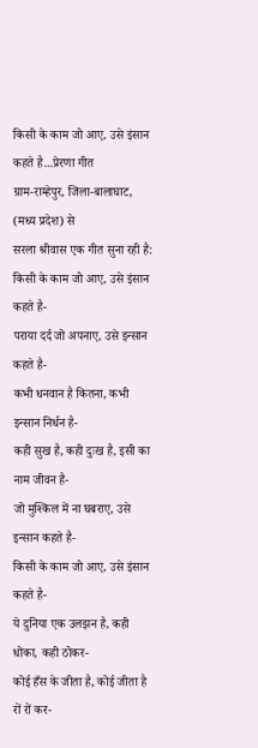किसी के काम जो आए, उसे इंसान कहते है...प्रेरणा गीत
ग्राम-राम्हेपुर, जिला-बालाघाट, (मध्य प्रदेश) से
सरला श्रीवास एक गीत सुना रही है:
किसी के काम जो आए, उसे इंसान कहते है-
पराया दर्द जो अपनाए, उसे इन्सान कहते है-
कभी धनवान है कितना, कभी इन्सान निर्धन है-
कही सुख है, कही दुःख है, इसी का नाम जीवन है-
जो मुश्किल में ना घबराए, उसे इन्सान कहते है-
किसी के काम जो आए, उसे इंसान कहते है-
ये दुनिया एक उलझन है, कही धोका, कही ठोकर-
कोई हँस के जीता है, कोई जीता है रों रों कर-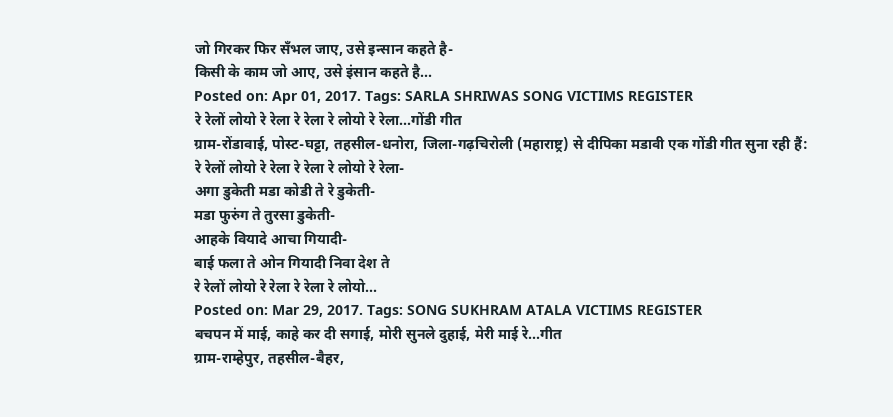जो गिरकर फिर सँभल जाए, उसे इन्सान कहते है-
किसी के काम जो आए, उसे इंसान कहते है...
Posted on: Apr 01, 2017. Tags: SARLA SHRIWAS SONG VICTIMS REGISTER
रे रेलों लोयो रे रेला रे रेला रे लोयो रे रेला...गोंडी गीत
ग्राम-रोंडावाई, पोस्ट-घट्टा, तहसील-धनोरा, जिला-गढ़चिरोली (महाराष्ट्र) से दीपिका मडावी एक गोंडी गीत सुना रही हैं:
रे रेलों लोयो रे रेला रे रेला रे लोयो रे रेला-
अगा डुकेती मडा कोडी ते रे डुकेती-
मडा फुरुंग ते तुरसा डुकेती-
आहके वियादे आचा गियादी-
बाई फला ते ओन गियादी निवा देश ते
रे रेलों लोयो रे रेला रे रेला रे लोयो...
Posted on: Mar 29, 2017. Tags: SONG SUKHRAM ATALA VICTIMS REGISTER
बचपन में माई, काहे कर दी सगाई, मोरी सुनले दुहाई, मेरी माई रे...गीत
ग्राम-राम्हेपुर, तहसील-बैहर,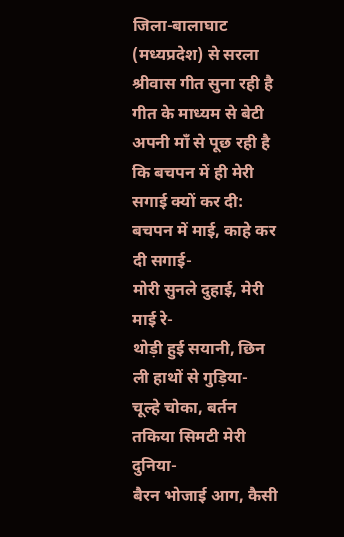जिला-बालाघाट (मध्यप्रदेश) से सरला श्रीवास गीत सुना रही है गीत के माध्यम से बेटी अपनी माँ से पूछ रही है कि बचपन में ही मेरी सगाई क्यों कर दी:
बचपन में माई, काहे कर दी सगाई-
मोरी सुनले दुहाई, मेरी माई रे-
थोड़ी हुई सयानी, छिन ली हाथों से गुड़िया-
चूल्हे चोका, बर्तन तकिया सिमटी मेरी दुनिया-
बैरन भोजाई आग, कैसी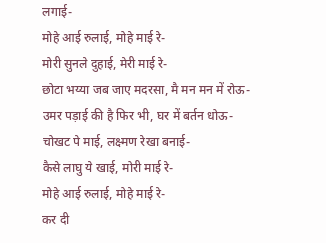लगाई-
मोहे आई रुलाई, मोहे माई रे-
मोरी सुनले दुहाई, मेरी माई रे-
छोटा भय्या जब जाए मदरसा, मै मन मन में रोऊ-
उमर पड़ाई की है फिर भी, घर में बर्तन धोऊ-
चोखट पे माई, लक्ष्मण रेखा बनाई-
कैसे लाघु ये खाई, मोरी माई रे-
मोहे आई रुलाई, मोहे माई रे-
कर दी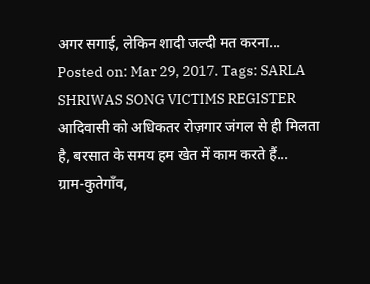अगर सगाई, लेकिन शादी जल्दी मत करना...
Posted on: Mar 29, 2017. Tags: SARLA SHRIWAS SONG VICTIMS REGISTER
आदिवासी को अधिकतर रोज़गार जंगल से ही मिलता है, बरसात के समय हम खेत में काम करते हैं...
ग्राम-कुतेगाँव,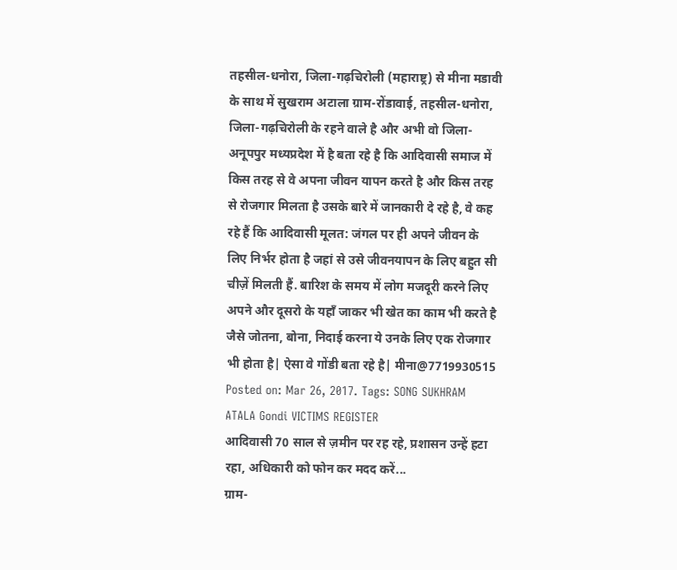तहसील-धनोरा, जिला-गढ़चिरोली (महाराष्ट्र) से मीना मडावी के साथ में सुखराम अटाला ग्राम-रोंडावाई, तहसील-धनोरा, जिला-गढ़चिरोली के रहने वाले है और अभी वो जिला-अनूपपुर मध्यप्रदेश में है बता रहे है कि आदिवासी समाज में किस तरह से वे अपना जीवन यापन करते है और किस तरह से रोजगार मिलता है उसके बारे में जानकारी दे रहे है, वे कह रहे हैं कि आदिवासी मूलत: जंगल पर ही अपने जीवन के लिए निर्भर होता है जहां से उसे जीवनयापन के लिए बहुत सी चीज़ें मिलती हैं. बारिश के समय में लोग मजदूरी करने लिए अपने और दूसरो के यहाँ जाकर भी खेत का काम भी करते है जैसे जोतना, बोना, निदाई करना ये उनके लिए एक रोजगार भी होता है| ऐसा वे गोंडी बता रहे है| मीना@7719930515
Posted on: Mar 26, 2017. Tags: SONG SUKHRAM ATALA Gondi VICTIMS REGISTER
आदिवासी 70 साल से ज़मीन पर रह रहे, प्रशासन उन्हें हटा रहा, अधिकारी को फोन कर मदद करें...
ग्राम-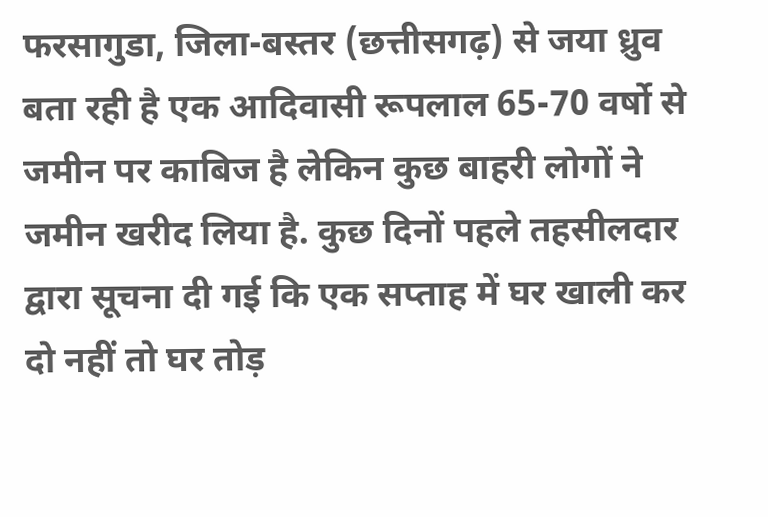फरसागुडा, जिला-बस्तर (छत्तीसगढ़) से जया ध्रुव बता रही है एक आदिवासी रूपलाल 65-70 वर्षो से जमीन पर काबिज है लेकिन कुछ बाहरी लोगों ने जमीन खरीद लिया है. कुछ दिनों पहले तहसीलदार द्वारा सूचना दी गई कि एक सप्ताह में घर खाली कर दो नहीं तो घर तोड़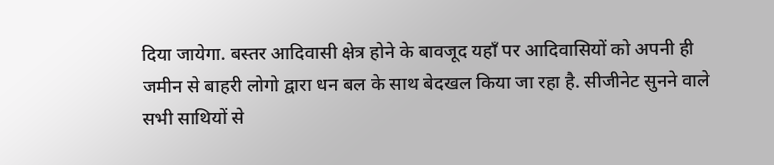दिया जायेगा. बस्तर आदिवासी क्षेत्र होने के बावजूद यहाँ पर आदिवासियों को अपनी ही जमीन से बाहरी लोगो द्वारा धन बल के साथ बेदखल किया जा रहा है. सीजीनेट सुनने वाले सभी साथियों से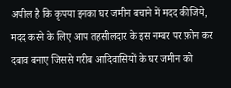अपील है कि कृपया इनका घर जमीन बचाने में मदद कीजिये, मदद करने के लिए आप तहसीलदार के इस नम्बर पर फ़ोन कर दबाव बनाए जिससे गरीब आदिवासियों के घर जमीन को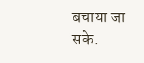बचाया जा सके.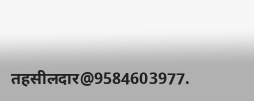तहसीलदार@9584603977.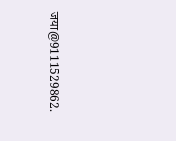जया@9111529862.